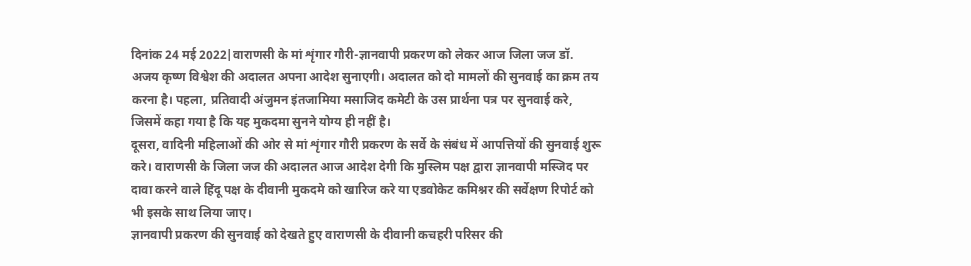दिनांक 24 मई 2022|वाराणसी के मां शृंगार गौरी-ज्ञानवापी प्रकरण को लेकर आज जिला जज डॉ. अजय कृष्ण विश्वेश की अदालत अपना आदेश सुनाएगी। अदालत को दो मामलों की सुनवाई का क्रम तय करना है। पहला, प्रतिवादी अंजुमन इंतजामिया मसाजिद कमेटी के उस प्रार्थना पत्र पर सुनवाई करे, जिसमें कहा गया है कि यह मुकदमा सुनने योग्य ही नहीं है।
दूसरा, वादिनी महिलाओं की ओर से मां शृंगार गौरी प्रकरण के सर्वे के संबंध में आपत्तियों की सुनवाई शुरू करे। वाराणसी के जिला जज की अदालत आज आदेश देगी कि मुस्लिम पक्ष द्वारा ज्ञानवापी मस्जिद पर दावा करने वाले हिंदू पक्ष के दीवानी मुकदमे को खारिज करे या एडवोकेट कमिश्नर की सर्वेक्षण रिपोर्ट को भी इसके साथ लिया जाए।
ज्ञानवापी प्रकरण की सुनवाई को देखते हुए वाराणसी के दीवानी कचहरी परिसर की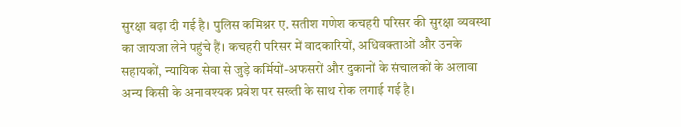सुरक्षा बढ़ा दी गई है। पुलिस कमिश्नर ए. सतीश गणेश कचहरी परिसर की सुरक्षा व्यवस्था का जायजा लेने पहुंचे हैं। कचहरी परिसर में वादकारियों, अधिवक्ताओं और उनके सहायकों, न्यायिक सेवा से जुड़े कर्मियों-अफसरों और दुकानों के संचालकों के अलावा अन्य किसी के अनावश्यक प्रवेश पर सख्ती के साथ रोक लगाई गई है।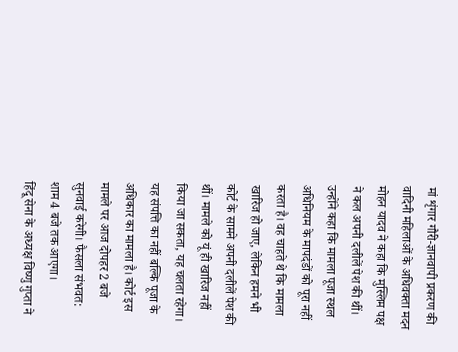मां शृंगार गौरी-ज्ञानवापी प्रकरण की वादिनी महिलाओं के अधिवक्ता मदन मोहन यादव ने कहा कि मुस्लिम पक्ष ने कल अपनी दलीलें पेश की थीं। उन्होंने कहा कि मामला पूजा स्थल अधिनियम के मापदंडों को पूरा नहीं करता है। वह चाहते थे कि मामला खारिज हो जाए, लेकिन हमने भी कोर्ट के सामने अपनी दलीलें पेश की थीं। मामले को यूं ही खारिज नहीं किया जा सकता, यह चलता रहेगा। यह संपत्ति का नहीं बल्कि पूजा के अधिकार का मामला है। कोर्ट इस मामले पर आज दोपहर 2 बजे सुनवाई करेगी। फैसला संभवत: शाम 4 बजे तक आएगा।
हिंदू सेना के अध्यक्ष विष्णु गुप्ता ने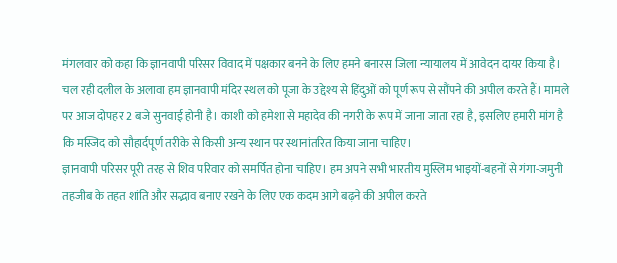मंगलवार को कहा कि ज्ञानवापी परिसर विवाद में पक्षकार बनने के लिए हमने बनारस जिला न्यायालय में आवेदन दायर किया है। चल रही दलील के अलावा हम ज्ञानवापी मंदिर स्थल को पूजा के उद्देश्य से हिंदुओं को पूर्ण रूप से सौंपने की अपील करते हैं। मामले पर आज दोपहर 2 बजे सुनवाई होनी है। काशी को हमेशा से महादेव की नगरी के रूप में जाना जाता रहा है, इसलिए हमारी मांग है कि मस्जिद को सौहार्दपूर्ण तरीके से किसी अन्य स्थान पर स्थानांतरित किया जाना चाहिए।
ज्ञानवापी परिसर पूरी तरह से शिव परिवार को समर्पित होना चाहिए। हम अपने सभी भारतीय मुस्लिम भाइयों-बहनों से गंगा-जमुनी तहजीब के तहत शांति और सद्भाव बनाए रखने के लिए एक कदम आगे बढ़ने की अपील करते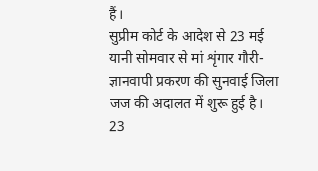हैं।
सुप्रीम कोर्ट के आदेश से 23 मई यानी सोमवार से मां शृंगार गौरी-ज्ञानवापी प्रकरण की सुनवाई जिला जज की अदालत में शुरू हुई है। 23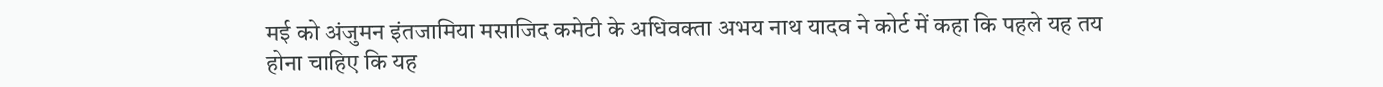मई को अंजुमन इंतजामिया मसाजिद कमेटी के अधिवक्ता अभय नाथ यादव ने कोर्ट में कहा कि पहले यह तय होना चाहिए कि यह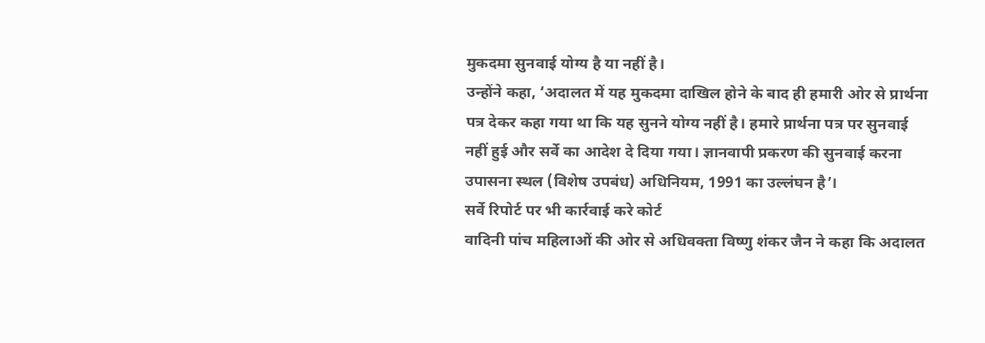मुकदमा सुनवाई योग्य है या नहीं है।
उन्होंने कहा, ‘अदालत में यह मुकदमा दाखिल होने के बाद ही हमारी ओर से प्रार्थना पत्र देकर कहा गया था कि यह सुनने योग्य नहीं है। हमारे प्रार्थना पत्र पर सुनवाई नहीं हुई और सर्वे का आदेश दे दिया गया। ज्ञानवापी प्रकरण की सुनवाई करना उपासना स्थल (विशेष उपबंध) अधिनियम, 1991 का उल्लंघन है’।
सर्वे रिपोर्ट पर भी कार्रवाई करे कोर्ट
वादिनी पांच महिलाओं की ओर से अधिवक्ता विष्णु शंकर जैन ने कहा कि अदालत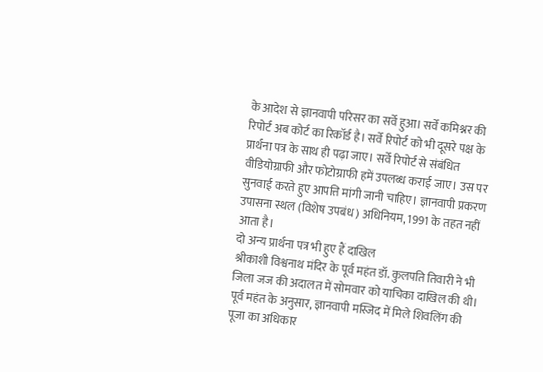के आदेश से ज्ञानवापी परिसर का सर्वे हुआ। सर्वे कमिश्नर की रिपोर्ट अब कोर्ट का रिकॉर्ड है। सर्वे रिपोर्ट को भी दूसरे पक्ष के प्रार्थना पत्र के साथ ही पढ़ा जाए। सर्वे रिपोर्ट से संबंधित वीडियोग्राफी और फोटोग्राफी हमें उपलब्ध कराई जाए। उस पर सुनवाई करते हुए आपत्ति मांगी जानी चाहिए। ज्ञानवापी प्रकरण उपासना स्थल (विशेष उपबंध) अधिनियम, 1991 के तहत नहीं आता है।
दो अन्य प्रार्थना पत्र भी हुए हैं दाखिल
श्रीकाशी विश्वनाथ मंदिर के पूर्व महंत डॉ. कुलपति तिवारी ने भी जिला जज की अदालत में सोमवार को याचिका दाखिल की थी। पूर्व महंत के अनुसार, ज्ञानवापी मस्जिद में मिले शिवलिंग की पूजा का अधिकार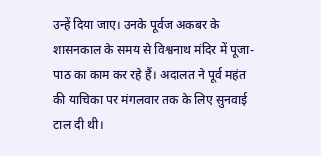उन्हें दिया जाए। उनके पूर्वज अकबर के शासनकाल के समय से विश्वनाथ मंदिर में पूजा-पाठ का काम कर रहे हैं। अदालत ने पूर्व महंत की याचिका पर मंगलवार तक के लिए सुनवाई टाल दी थी।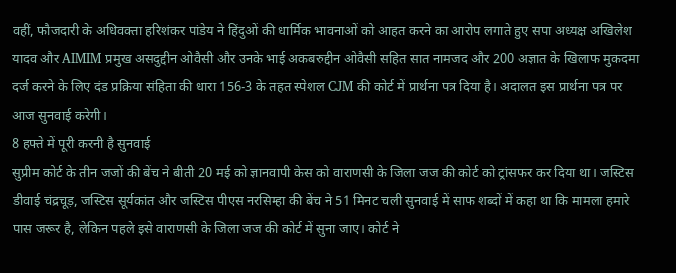वहीं, फौजदारी के अधिवक्ता हरिशंकर पांडेय ने हिंदुओं की धार्मिक भावनाओं को आहत करने का आरोप लगाते हुए सपा अध्यक्ष अखिलेश यादव और AIMIM प्रमुख असदुद्दीन ओवैसी और उनके भाई अकबरुद्दीन ओवैसी सहित सात नामजद और 200 अज्ञात के खिलाफ मुकदमा दर्ज करने के लिए दंड प्रक्रिया संहिता की धारा 156-3 के तहत स्पेशल CJM की कोर्ट में प्रार्थना पत्र दिया है। अदालत इस प्रार्थना पत्र पर आज सुनवाई करेगी।
8 हफ्ते में पूरी करनी है सुनवाई
सुप्रीम कोर्ट के तीन जजों की बेंच ने बीती 20 मई को ज्ञानवापी केस को वाराणसी के जिला जज की कोर्ट को ट्रांसफर कर दिया था। जस्टिस डीवाई चंद्रचूड़, जस्टिस सूर्यकांत और जस्टिस पीएस नरसिम्हा की बेंच ने 51 मिनट चली सुनवाई में साफ शब्दों में कहा था कि मामला हमारे पास जरूर है, लेकिन पहले इसे वाराणसी के जिला जज की कोर्ट में सुना जाए। कोर्ट ने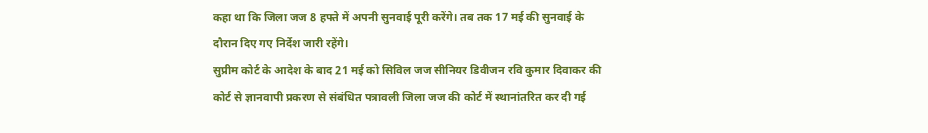कहा था कि जिला जज 8 हफ्ते में अपनी सुनवाई पूरी करेंगे। तब तक 17 मई की सुनवाई के दौरान दिए गए निर्देश जारी रहेंगे।
सुप्रीम कोर्ट के आदेश के बाद 21 मई को सिविल जज सीनियर डिवीजन रवि कुमार दिवाकर की कोर्ट से ज्ञानवापी प्रकरण से संबंधित पत्रावली जिला जज की कोर्ट में स्थानांतरित कर दी गई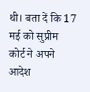थी। बता दें कि 17 मई को सुप्रीम कोर्ट ने अपने आदेश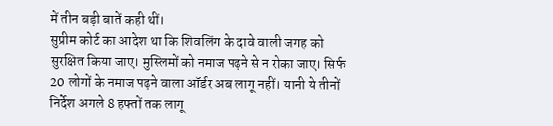में तीन बड़ी बातें कही थीं।
सुप्रीम कोर्ट का आदेश था कि शिवलिंग के दावे वाली जगह को सुरक्षित किया जाए। मुस्लिमों को नमाज पढ़ने से न रोका जाए। सिर्फ 20 लोगों के नमाज पढ़ने वाला ऑर्डर अब लागू नहीं। यानी ये तीनों निर्देश अगले 8 हफ्तों तक लागू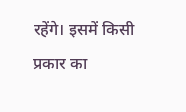रहेंगे। इसमें किसी प्रकार का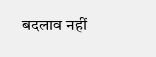बदलाव नहीं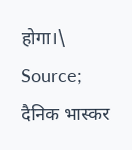होगा।\
Source; दैनिक भास्कर